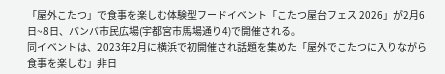「屋外こたつ」で食事を楽しむ体験型フードイベント「こたつ屋台フェス 2026」が2月6日~8日、バンバ市民広場(宇都宮市馬場通り4)で開催される。
同イベントは、2023年2月に横浜で初開催され話題を集めた「屋外でこたつに入りながら食事を楽しむ」非日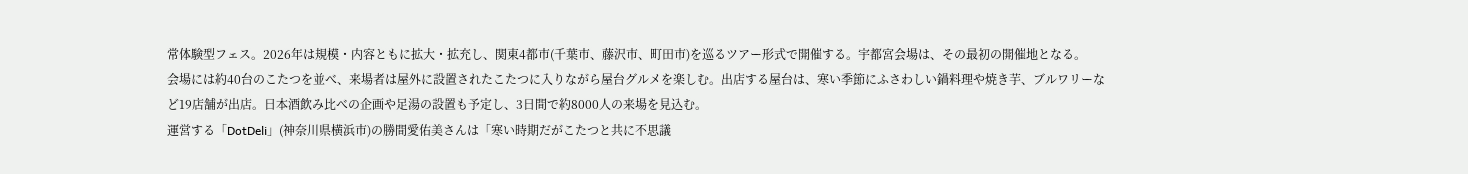常体験型フェス。2026年は規模・内容ともに拡大・拡充し、関東4都市(千葉市、藤沢市、町田市)を巡るツアー形式で開催する。宇都宮会場は、その最初の開催地となる。
会場には約40台のこたつを並べ、来場者は屋外に設置されたこたつに入りながら屋台グルメを楽しむ。出店する屋台は、寒い季節にふさわしい鍋料理や焼き芋、ブルワリーなど19店舗が出店。日本酒飲み比べの企画や足湯の設置も予定し、3日間で約8000人の来場を見込む。
運営する「DotDeli」(神奈川県横浜市)の勝間愛佑美さんは「寒い時期だがこたつと共に不思議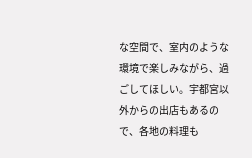な空間で、室内のような環境で楽しみながら、過ごしてほしい。宇都宮以外からの出店もあるので、各地の料理も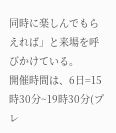同時に楽しんでもらえれば」と来場を呼びかけている。
開催時間は、6日=15時30分~19時30分(プレ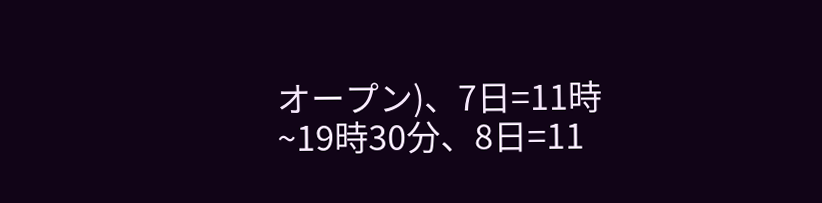オープン)、7日=11時~19時30分、8日=11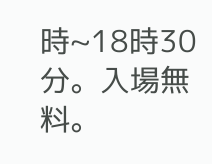時~18時30分。入場無料。